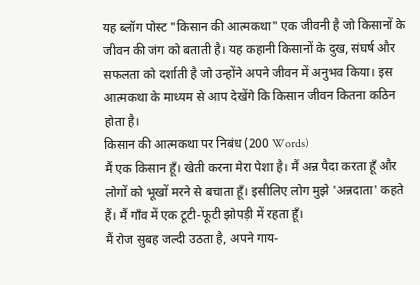यह ब्लॉग पोस्ट "किसान की आत्मकथा" एक जीवनी है जो किसानों के जीवन की जंग को बताती है। यह कहानी किसानों के दुख, संघर्ष और सफलता को दर्शाती है जो उन्होंने अपने जीवन में अनुभव किया। इस आत्मकथा के माध्यम से आप देखेंगे कि किसान जीवन कितना कठिन होता है।
किसान की आत्मकथा पर निबंध (200 Words)
मैं एक किसान हूँ। खेती करना मेरा पेशा है। मैं अन्न पैदा करता हूँ और लोगों को भूखों मरने से बचाता हूँ। इसीलिए लोग मुझे 'अन्नदाता' कहते हैं। मैं गाँव में एक टूटी-फूटी झोपड़ी में रहता हूँ।
मैं रोज सुबह जल्दी उठता है, अपने गाय-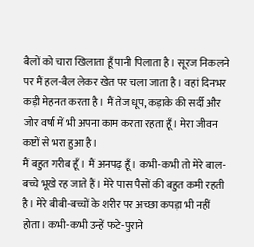बैलों को चारा खिलाता हूँ पानी पिलाता है। सूरज निकलने पर मैं हल-बैल लेकर खेत पर चला जाता है। वहां दिनभर कड़ी मेहनत करता है। मैं तेज धूप, कड़ाके की सर्दी और जोर वर्षा में भी अपना काम करता रहता हूँ। मेरा जीवन कष्टों से भरा हुआ है।
मैं बहुत गरीब हूँ । मैं अनपढ़ हूँ। कभी-कभी तो मेरे बाल-बच्चे भूखे रह जाते हैं। मेरे पास पैसों की बहुत कमी रहती है। मेरे बीबी-बच्चों के शरीर पर अच्छा कपड़ा भी नहीं होता। कभी-कभी उन्हें फटे-पुराने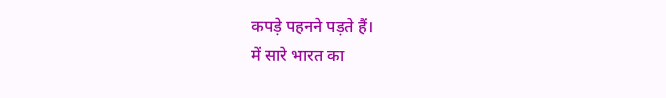कपड़े पहनने पड़ते हैं।
में सारे भारत का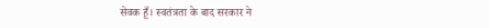सेवक हूँ। स्वतंत्रता के बाद सरकार ने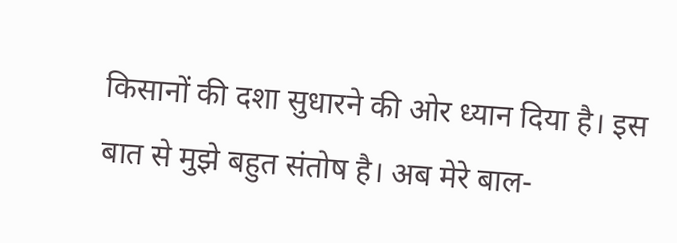किसानों की दशा सुधारने की ओर ध्यान दिया है। इस बात से मुझे बहुत संतोष है। अब मेरे बाल-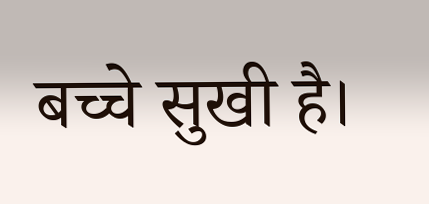बच्चे सुखी है।